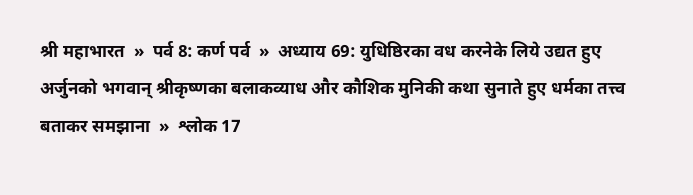श्री महाभारत  »  पर्व 8: कर्ण पर्व  »  अध्याय 69: युधिष्ठिरका वध करनेके लिये उद्यत हुए अर्जुनको भगवान् श्रीकृष्णका बलाकव्याध और कौशिक मुनिकी कथा सुनाते हुए धर्मका तत्त्व बताकर समझाना  »  श्लोक 17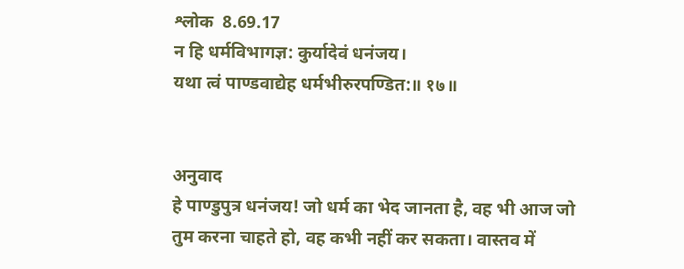श्लोक  8.69.17
न हि धर्मविभागज्ञ: कुर्यादेवं धनंजय।
यथा त्वं पाण्डवाद्येह धर्मभीरुरपण्डित:॥ १७॥


अनुवाद
हे पाण्डुपुत्र धनंजय! जो धर्म का भेद जानता है, वह भी आज जो तुम करना चाहते हो, वह कभी नहीं कर सकता। वास्तव में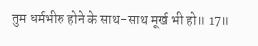तुम धर्मभीरु होने के साथ-साथ मूर्ख भी हो॥ 17॥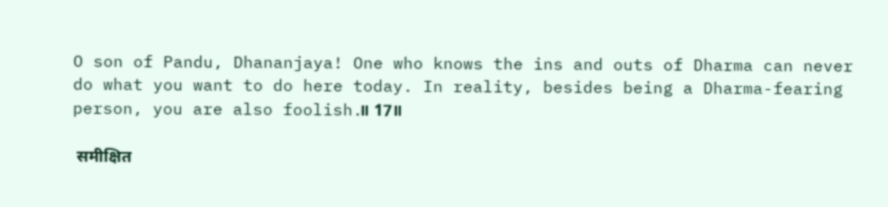O son of Pandu, Dhananjaya! One who knows the ins and outs of Dharma can never do what you want to do here today. In reality, besides being a Dharma-fearing person, you are also foolish.॥ 17॥

 समीक्षित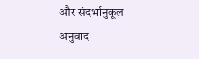और संदर्भानुकूल अनुवाद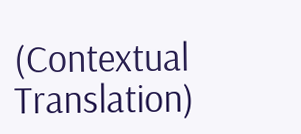(Contextual Translation)